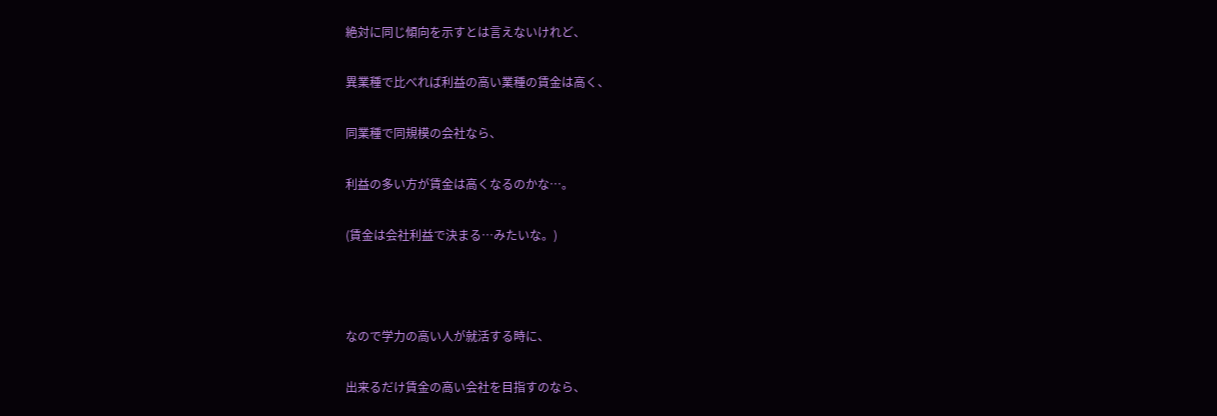絶対に同じ傾向を示すとは言えないけれど、

異業種で比べれば利益の高い業種の賃金は高く、

同業種で同規模の会社なら、

利益の多い方が賃金は高くなるのかな…。

(賃金は会社利益で決まる…みたいな。)



なので学力の高い人が就活する時に、

出来るだけ賃金の高い会社を目指すのなら、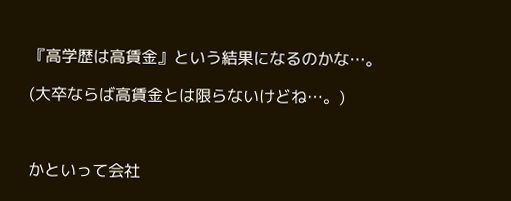『高学歴は高賃金』という結果になるのかな…。

(大卒ならば高賃金とは限らないけどね…。)



かといって会社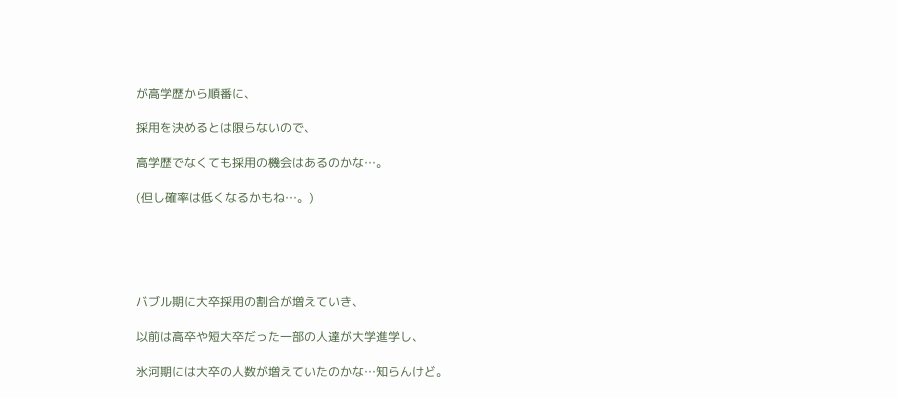が高学歴から順番に、

採用を決めるとは限らないので、

高学歴でなくても採用の機会はあるのかな…。

(但し確率は低くなるかもね…。)





バブル期に大卒採用の割合が増えていき、

以前は高卒や短大卒だった一部の人達が大学進学し、

氷河期には大卒の人数が増えていたのかな…知らんけど。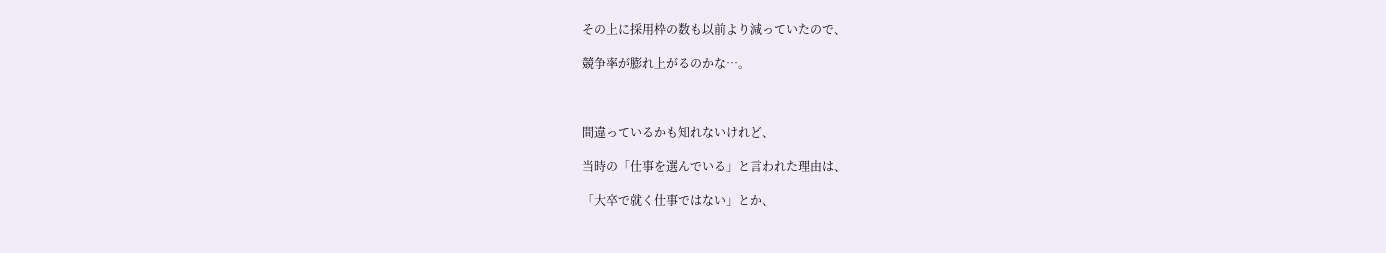その上に採用枠の数も以前より減っていたので、

競争率が膨れ上がるのかな…。



間違っているかも知れないけれど、

当時の「仕事を選んでいる」と言われた理由は、

「大卒で就く仕事ではない」とか、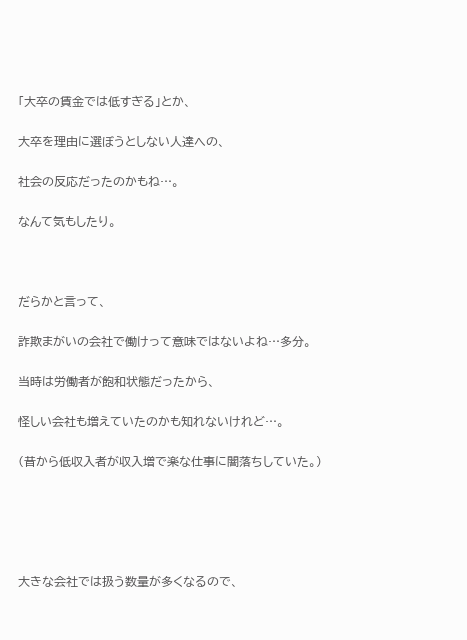「大卒の賃金では低すぎる」とか、

大卒を理由に選ぼうとしない人達への、

社会の反応だったのかもね…。

なんて気もしたり。



だらかと言って、

詐欺まがいの会社で働けって意味ではないよね…多分。

当時は労働者が飽和状態だったから、

怪しい会社も増えていたのかも知れないけれど…。

(昔から低収入者が収入増で楽な仕事に闇落ちしていた。)





大きな会社では扱う数量が多くなるので、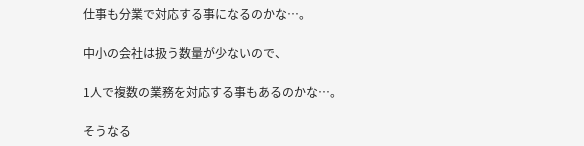仕事も分業で対応する事になるのかな…。

中小の会社は扱う数量が少ないので、

1人で複数の業務を対応する事もあるのかな…。

そうなる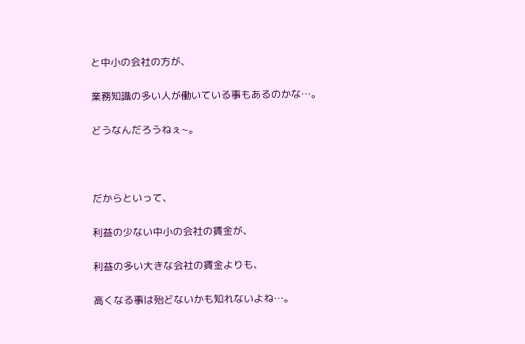と中小の会社の方が、

業務知識の多い人が働いている事もあるのかな…。

どうなんだろうねぇ~。



だからといって、

利益の少ない中小の会社の賃金が、

利益の多い大きな会社の賃金よりも、

高くなる事は殆どないかも知れないよね…。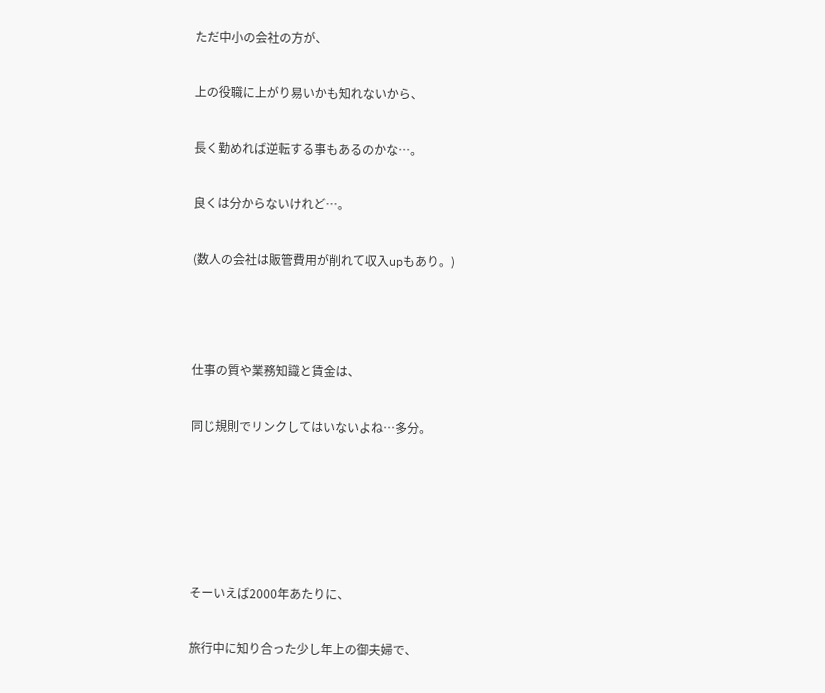ただ中小の会社の方が、

上の役職に上がり易いかも知れないから、

長く勤めれば逆転する事もあるのかな…。

良くは分からないけれど…。

(数人の会社は販管費用が削れて収入upもあり。)



仕事の質や業務知識と賃金は、

同じ規則でリンクしてはいないよね…多分。





そーいえば2000年あたりに、

旅行中に知り合った少し年上の御夫婦で、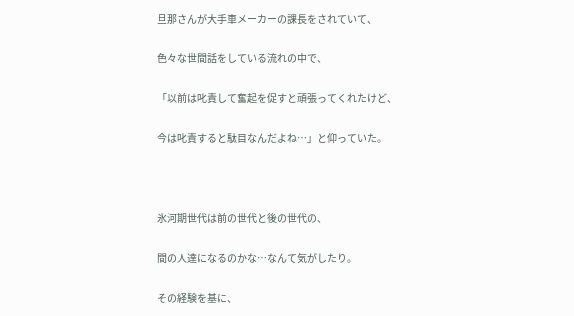旦那さんが大手車メーカーの課長をされていて、

色々な世間話をしている流れの中で、

「以前は叱責して奮起を促すと頑張ってくれたけど、

今は叱責すると駄目なんだよね…」と仰っていた。



氷河期世代は前の世代と後の世代の、

間の人達になるのかな…なんて気がしたり。

その経験を基に、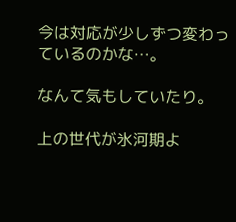今は対応が少しずつ変わっているのかな…。

なんて気もしていたり。

上の世代が氷河期よ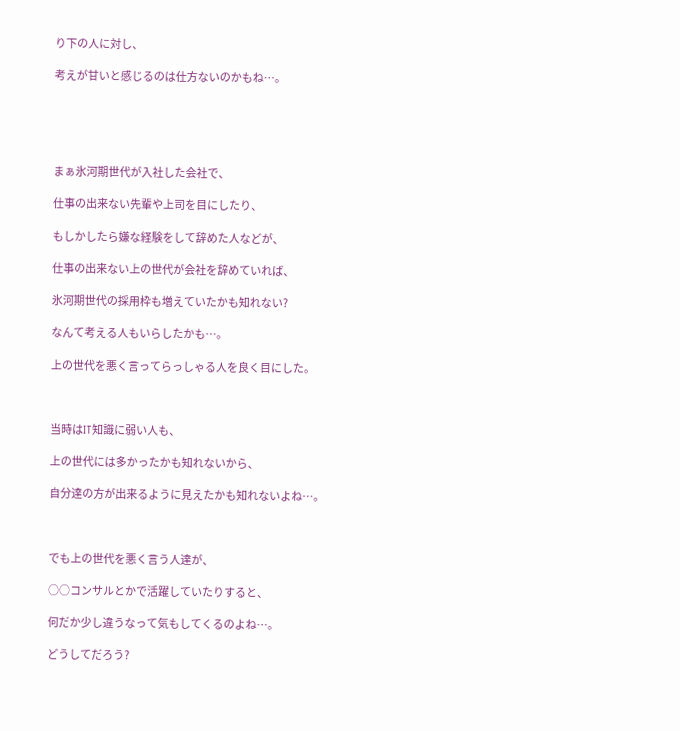り下の人に対し、

考えが甘いと感じるのは仕方ないのかもね…。





まぁ氷河期世代が入社した会社で、

仕事の出来ない先輩や上司を目にしたり、

もしかしたら嫌な経験をして辞めた人などが、

仕事の出来ない上の世代が会社を辞めていれば、

氷河期世代の採用枠も増えていたかも知れない?

なんて考える人もいらしたかも…。

上の世代を悪く言ってらっしゃる人を良く目にした。



当時はIT知識に弱い人も、

上の世代には多かったかも知れないから、

自分達の方が出来るように見えたかも知れないよね…。



でも上の世代を悪く言う人達が、

○○コンサルとかで活躍していたりすると、

何だか少し違うなって気もしてくるのよね…。

どうしてだろう?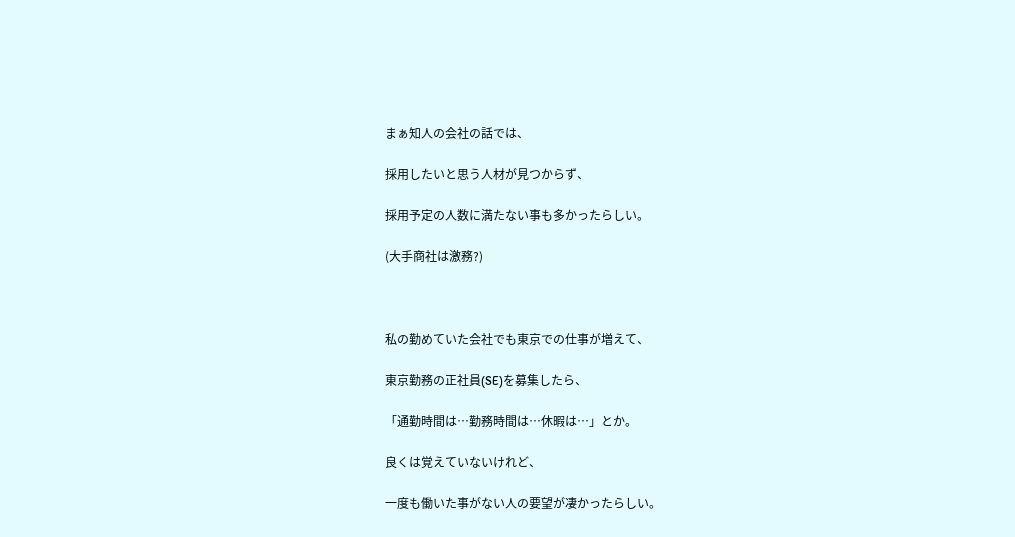まぁ知人の会社の話では、

採用したいと思う人材が見つからず、

採用予定の人数に満たない事も多かったらしい。

(大手商社は激務?)



私の勤めていた会社でも東京での仕事が増えて、

東京勤務の正社員(SE)を募集したら、

「通勤時間は…勤務時間は…休暇は…」とか。

良くは覚えていないけれど、

一度も働いた事がない人の要望が凄かったらしい。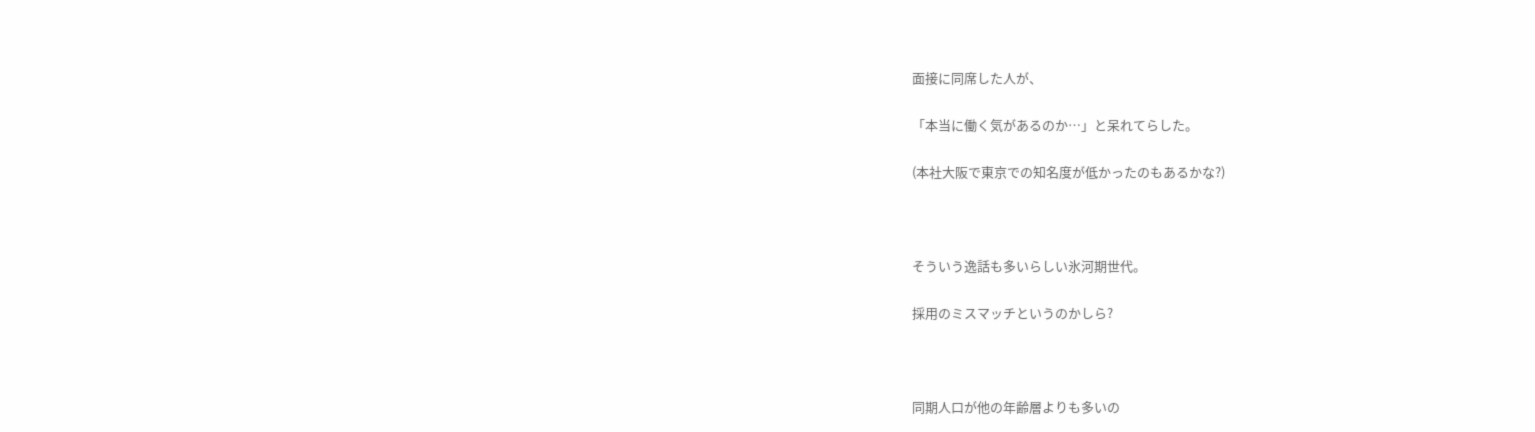面接に同席した人が、

「本当に働く気があるのか…」と呆れてらした。

(本社大阪で東京での知名度が低かったのもあるかな?)



そういう逸話も多いらしい氷河期世代。

採用のミスマッチというのかしら?



同期人口が他の年齢層よりも多いの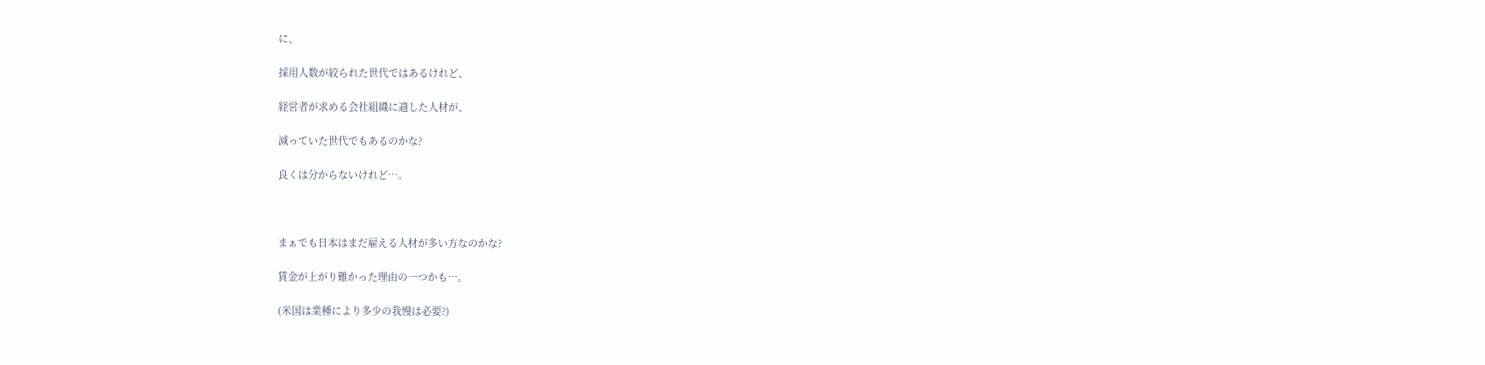に、

採用人数が絞られた世代ではあるけれど、

経営者が求める会社組織に適した人材が、

減っていた世代でもあるのかな?

良くは分からないけれど…。



まぁでも日本はまだ雇える人材が多い方なのかな?

賃金が上がり難かった理由の一つかも…。

(米国は業種により多少の我慢は必要?)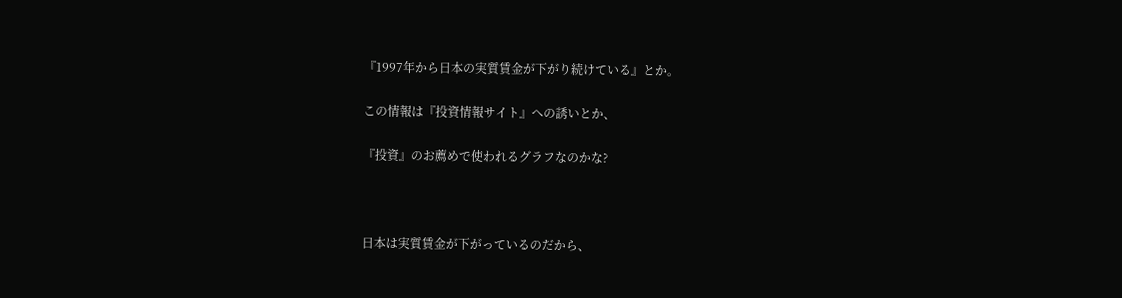『1997年から日本の実質賃金が下がり続けている』とか。

この情報は『投資情報サイト』への誘いとか、

『投資』のお薦めで使われるグラフなのかな?



日本は実質賃金が下がっているのだから、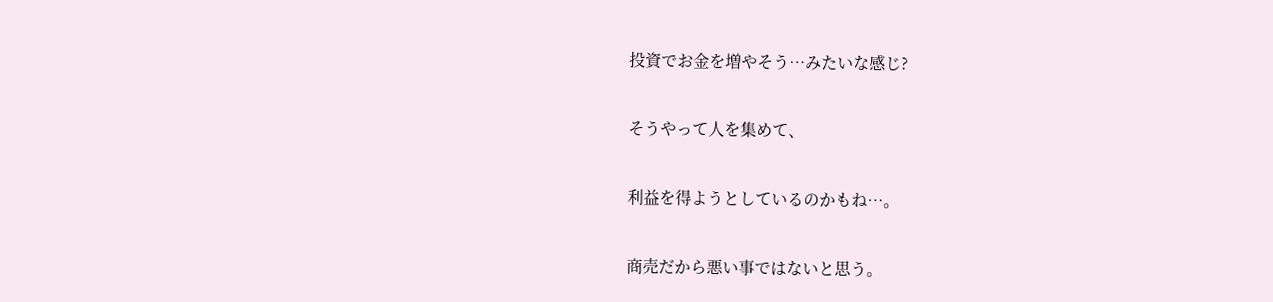投資でお金を増やそう…みたいな感じ?

そうやって人を集めて、

利益を得ようとしているのかもね…。

商売だから悪い事ではないと思う。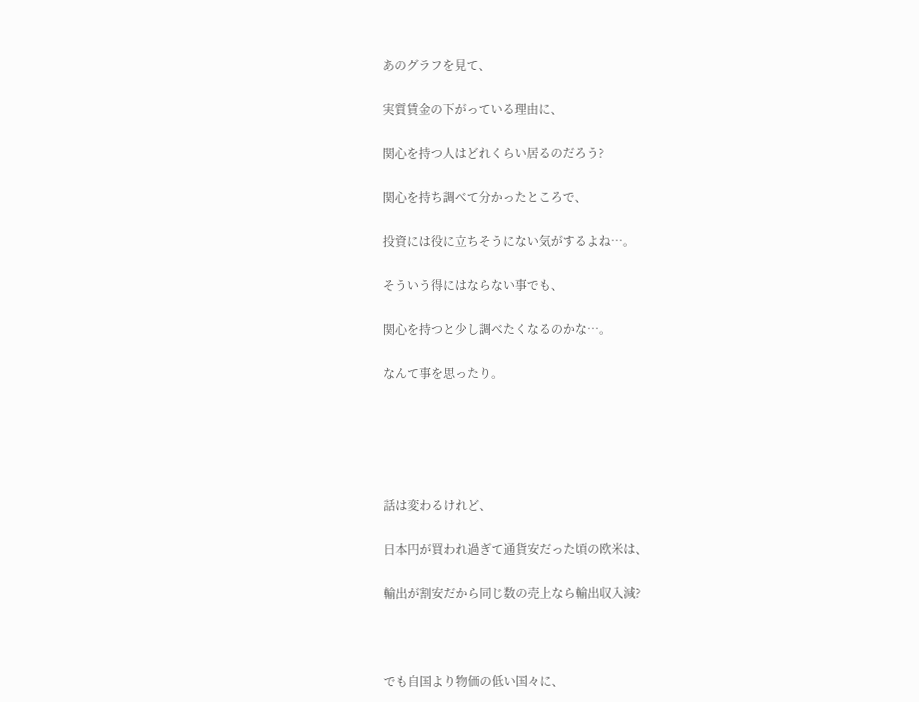あのグラフを見て、

実質賃金の下がっている理由に、

関心を持つ人はどれくらい居るのだろう?

関心を持ち調べて分かったところで、

投資には役に立ちそうにない気がするよね…。

そういう得にはならない事でも、

関心を持つと少し調べたくなるのかな…。

なんて事を思ったり。





話は変わるけれど、

日本円が買われ過ぎて通貨安だった頃の欧米は、

輸出が割安だから同じ数の売上なら輸出収入減?



でも自国より物価の低い国々に、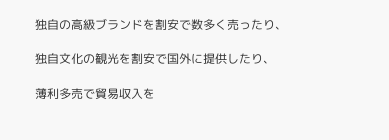独自の高級ブランドを割安で数多く売ったり、

独自文化の観光を割安で国外に提供したり、

薄利多売で貿易収入を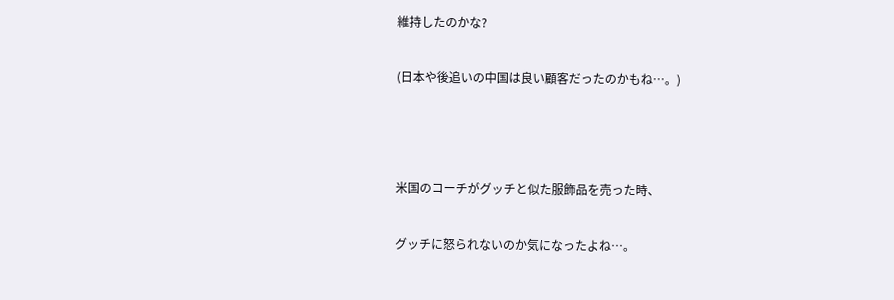維持したのかな?

(日本や後追いの中国は良い顧客だったのかもね…。)



米国のコーチがグッチと似た服飾品を売った時、

グッチに怒られないのか気になったよね…。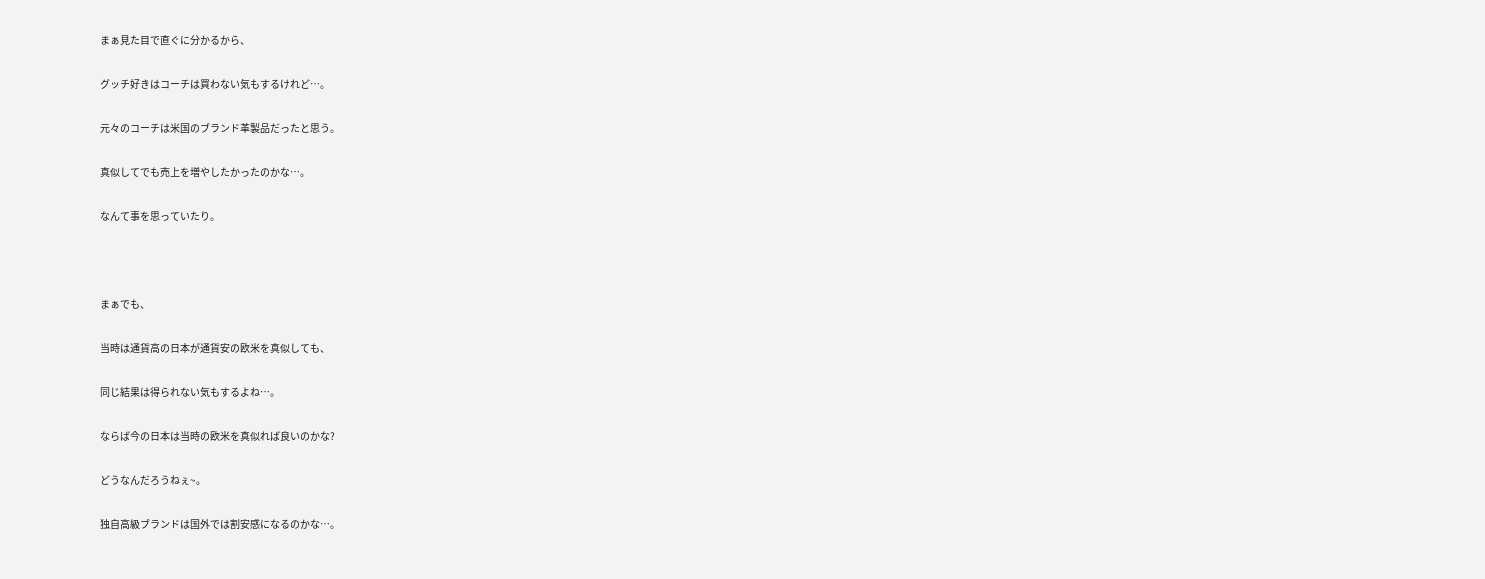まぁ見た目で直ぐに分かるから、

グッチ好きはコーチは買わない気もするけれど…。

元々のコーチは米国のブランド革製品だったと思う。

真似してでも売上を増やしたかったのかな…。

なんて事を思っていたり。



まぁでも、

当時は通貨高の日本が通貨安の欧米を真似しても、

同じ結果は得られない気もするよね…。

ならば今の日本は当時の欧米を真似れば良いのかな?

どうなんだろうねぇ~。

独自高級ブランドは国外では割安感になるのかな…。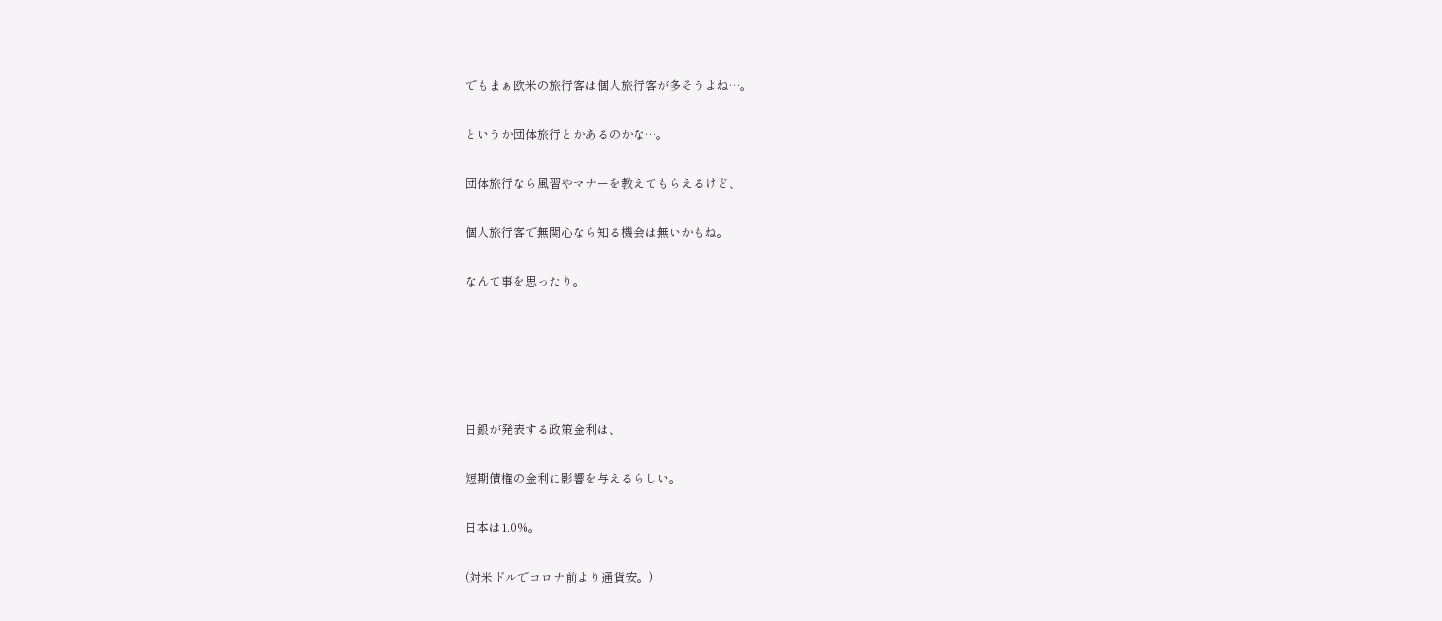でもまぁ欧米の旅行客は個人旅行客が多そうよね…。

というか団体旅行とかあるのかな…。

団体旅行なら風習やマナーを教えてもらえるけど、

個人旅行客で無関心なら知る機会は無いかもね。

なんて事を思ったり。





日銀が発表する政策金利は、

短期債権の金利に影響を与えるらしい。

日本は1.0%。

(対米ドルでコロナ前より通貨安。)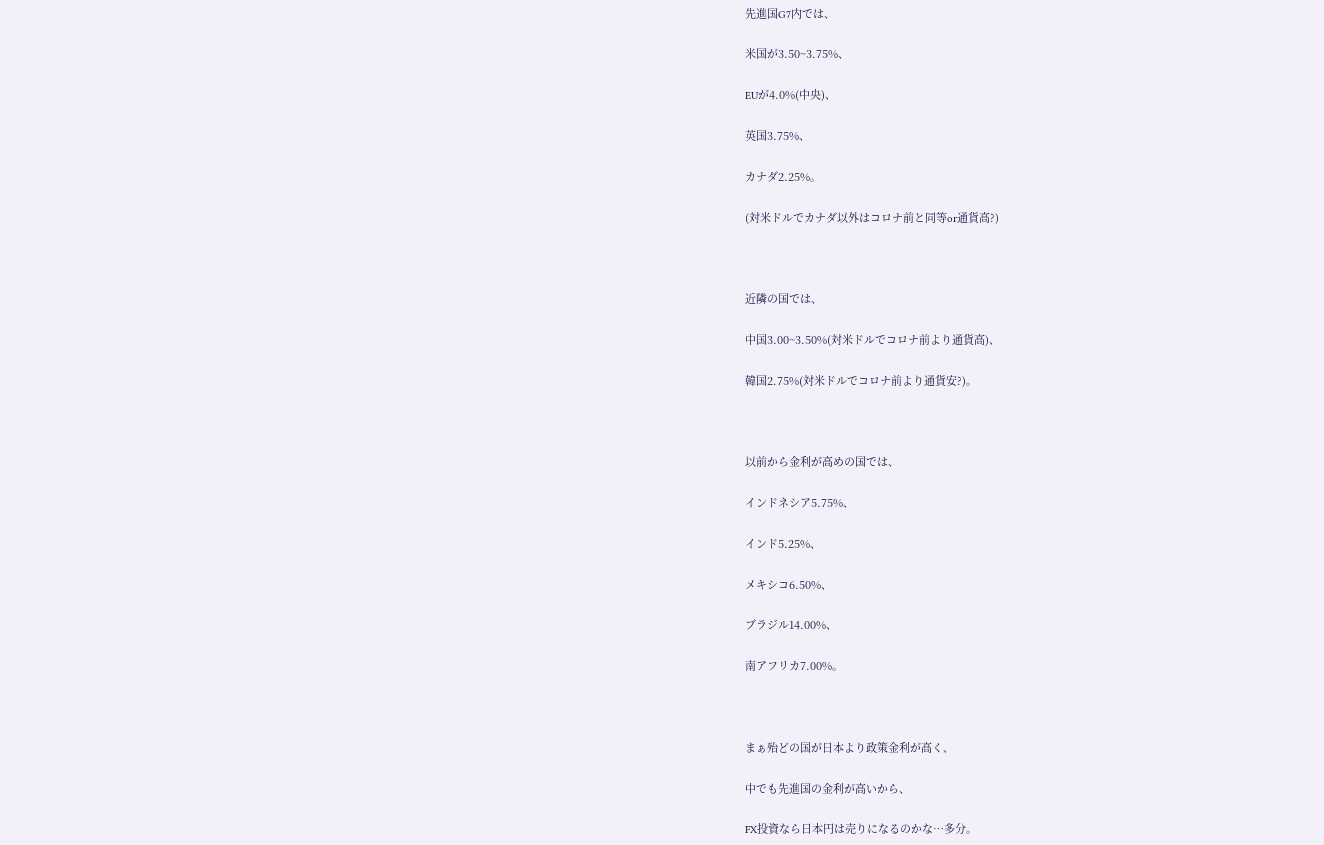先進国G7内では、

米国が3.50~3.75%、

EUが4.0%(中央)、

英国3.75%、

カナダ2.25%。

(対米ドルでカナダ以外はコロナ前と同等or通貨高?)



近隣の国では、

中国3.00~3.50%(対米ドルでコロナ前より通貨高)、

韓国2.75%(対米ドルでコロナ前より通貨安?)。



以前から金利が高めの国では、

インドネシア5.75%、

インド5.25%、

メキシコ6.50%、

ブラジル14.00%、

南アフリカ7.00%。



まぁ殆どの国が日本より政策金利が高く、

中でも先進国の金利が高いから、

FX投資なら日本円は売りになるのかな…多分。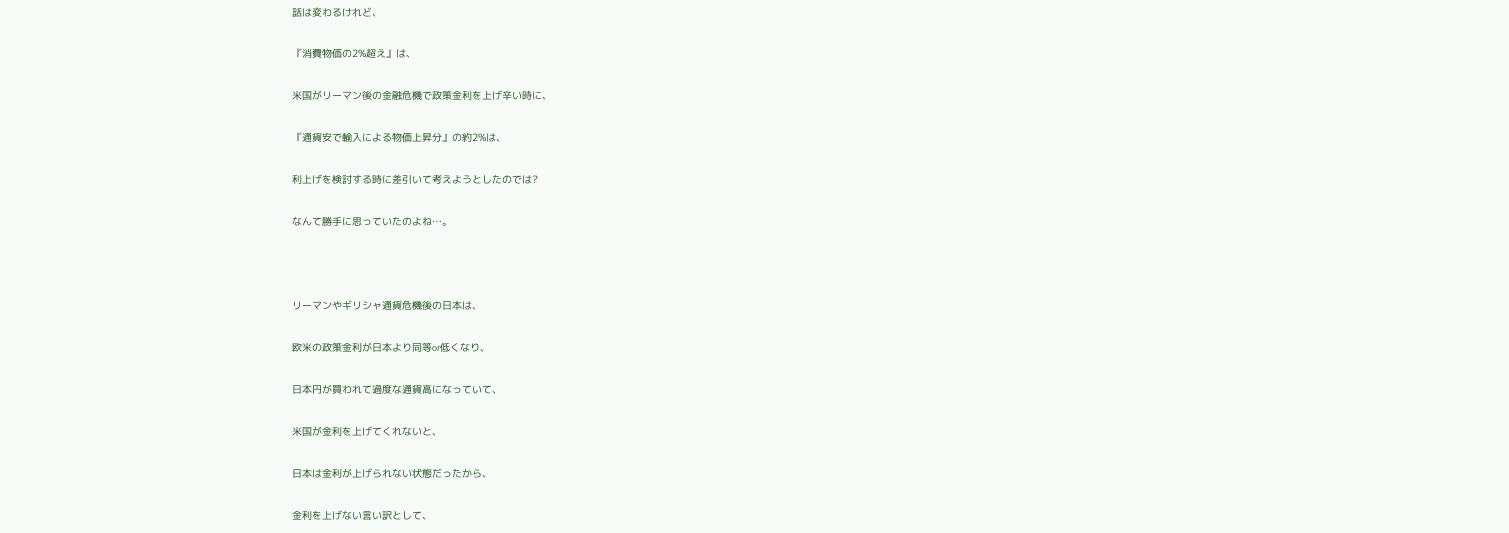話は変わるけれど、

『消費物価の2%超え』は、

米国がリーマン後の金融危機で政策金利を上げ辛い時に、

『通貨安で輸入による物価上昇分』の約2%は、

利上げを検討する時に差引いて考えようとしたのでは?

なんて勝手に思っていたのよね…。



リーマンやギリシャ通貨危機後の日本は、

欧米の政策金利が日本より同等or低くなり、

日本円が買われて過度な通貨高になっていて、

米国が金利を上げてくれないと、

日本は金利が上げられない状態だったから、

金利を上げない言い訳として、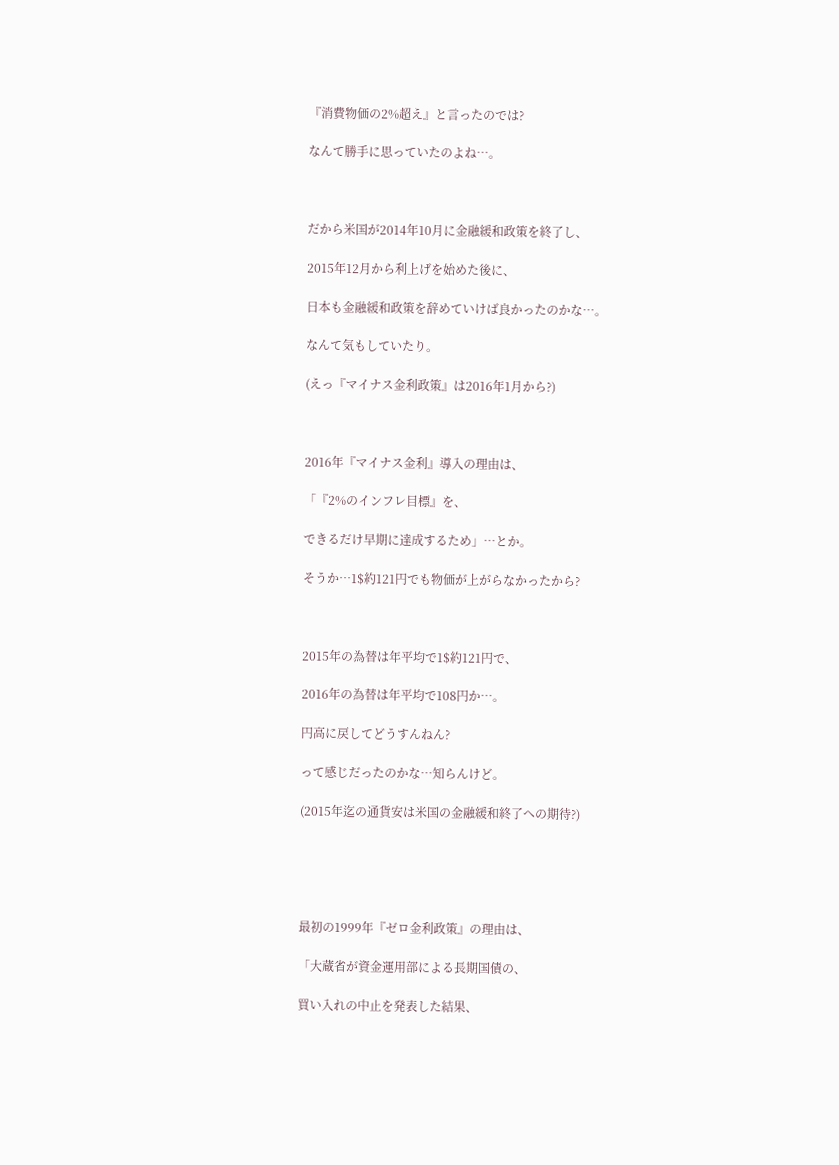『消費物価の2%超え』と言ったのでは?

なんて勝手に思っていたのよね…。



だから米国が2014年10月に金融緩和政策を終了し、

2015年12月から利上げを始めた後に、

日本も金融緩和政策を辞めていけば良かったのかな…。

なんて気もしていたり。

(えっ『マイナス金利政策』は2016年1月から?)



2016年『マイナス金利』導入の理由は、

「『2%のインフレ目標』を、

できるだけ早期に達成するため」…とか。

そうか…1$約121円でも物価が上がらなかったから?



2015年の為替は年平均で1$約121円で、

2016年の為替は年平均で108円か…。

円高に戻してどうすんねん?

って感じだったのかな…知らんけど。

(2015年迄の通貨安は米国の金融緩和終了への期待?)





最初の1999年『ゼロ金利政策』の理由は、

「大蔵省が資金運用部による長期国債の、

買い入れの中止を発表した結果、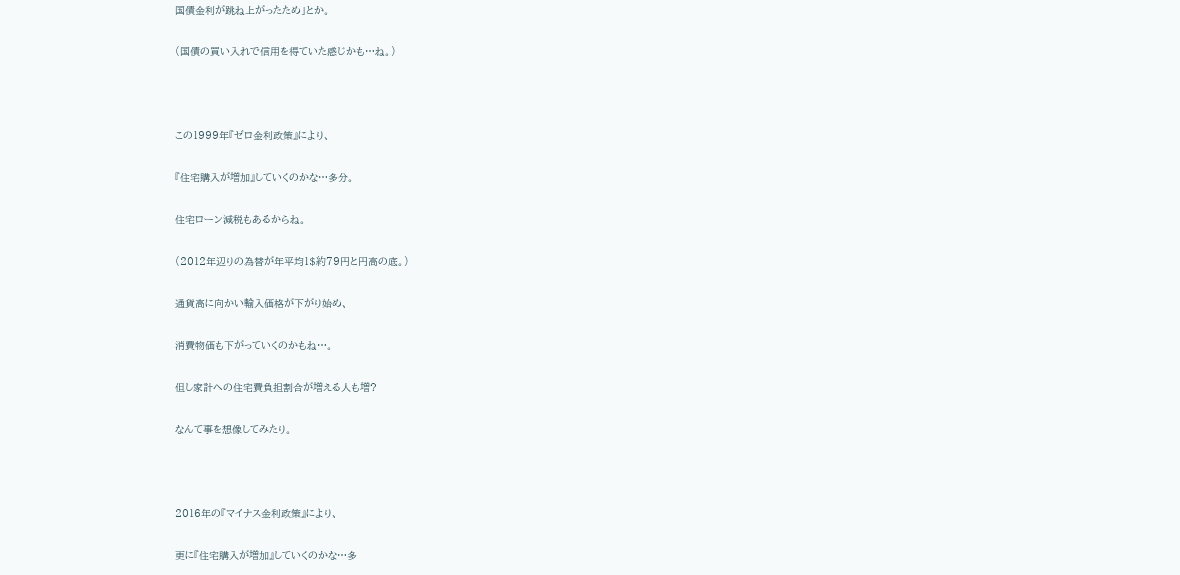国債金利が跳ね上がったため」とか。

(国債の買い入れで信用を得ていた感じかも…ね。)



この1999年『ゼロ金利政策』により、

『住宅購入が増加』していくのかな…多分。

住宅ローン減税もあるからね。

(2012年辺りの為替が年平均1$約79円と円高の底。)

通貨高に向かい輸入価格が下がり始め、

消費物価も下がっていくのかもね…。

但し家計への住宅費負担割合が増える人も増?

なんて事を想像してみたり。



2016年の『マイナス金利政策』により、

更に『住宅購入が増加』していくのかな…多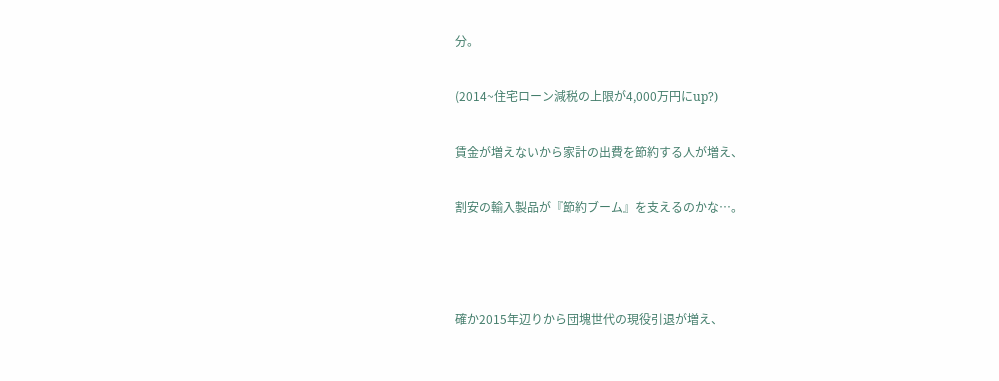分。

(2014~住宅ローン減税の上限が4,000万円にup?)

賃金が増えないから家計の出費を節約する人が増え、

割安の輸入製品が『節約ブーム』を支えるのかな…。



確か2015年辺りから団塊世代の現役引退が増え、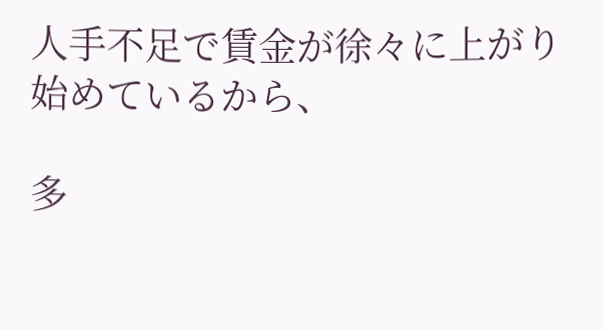人手不足で賃金が徐々に上がり始めているから、

多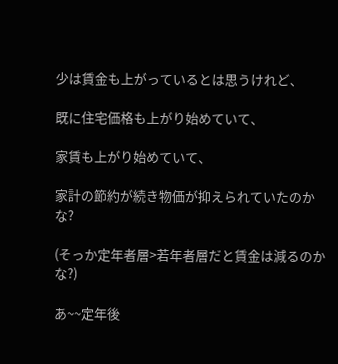少は賃金も上がっているとは思うけれど、

既に住宅価格も上がり始めていて、

家賃も上がり始めていて、

家計の節約が続き物価が抑えられていたのかな?

(そっか定年者層>若年者層だと賃金は減るのかな?)

あ~~定年後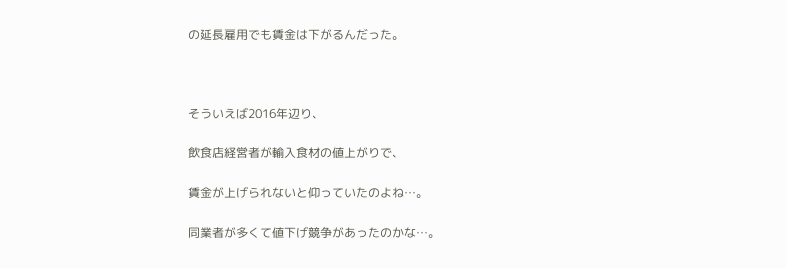の延長雇用でも賃金は下がるんだった。



そういえば2016年辺り、

飲食店経営者が輸入食材の値上がりで、

賃金が上げられないと仰っていたのよね…。

同業者が多くて値下げ競争があったのかな…。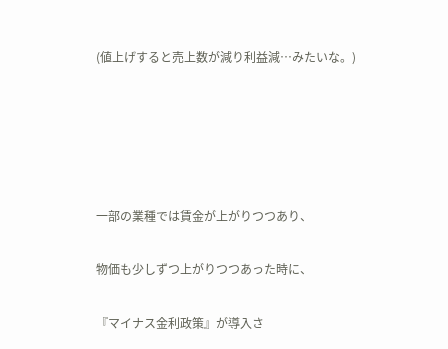(値上げすると売上数が減り利益減…みたいな。)





一部の業種では賃金が上がりつつあり、

物価も少しずつ上がりつつあった時に、

『マイナス金利政策』が導入さ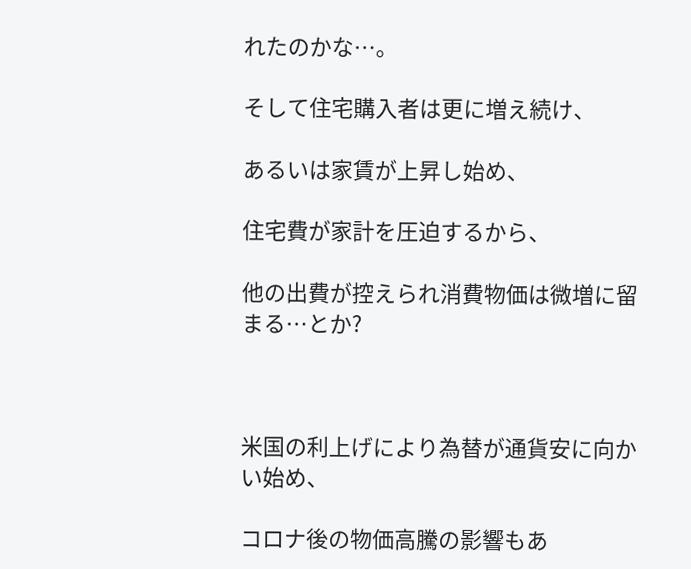れたのかな…。

そして住宅購入者は更に増え続け、

あるいは家賃が上昇し始め、

住宅費が家計を圧迫するから、

他の出費が控えられ消費物価は微増に留まる…とか?



米国の利上げにより為替が通貨安に向かい始め、

コロナ後の物価高騰の影響もあ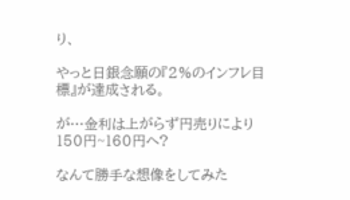り、

やっと日銀念願の『2%のインフレ目標』が達成される。

が…金利は上がらず円売りにより150円~160円へ?

なんて勝手な想像をしてみた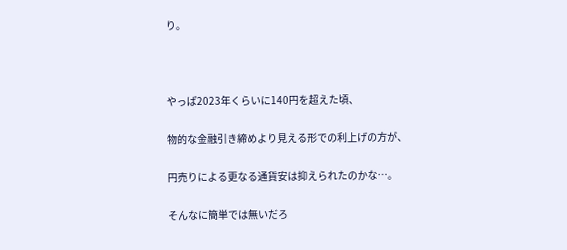り。



やっぱ2023年くらいに140円を超えた頃、

物的な金融引き締めより見える形での利上げの方が、

円売りによる更なる通貨安は抑えられたのかな…。

そんなに簡単では無いだろ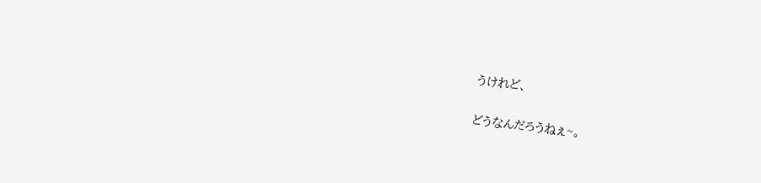うけれど、

どうなんだろうねぇ~。